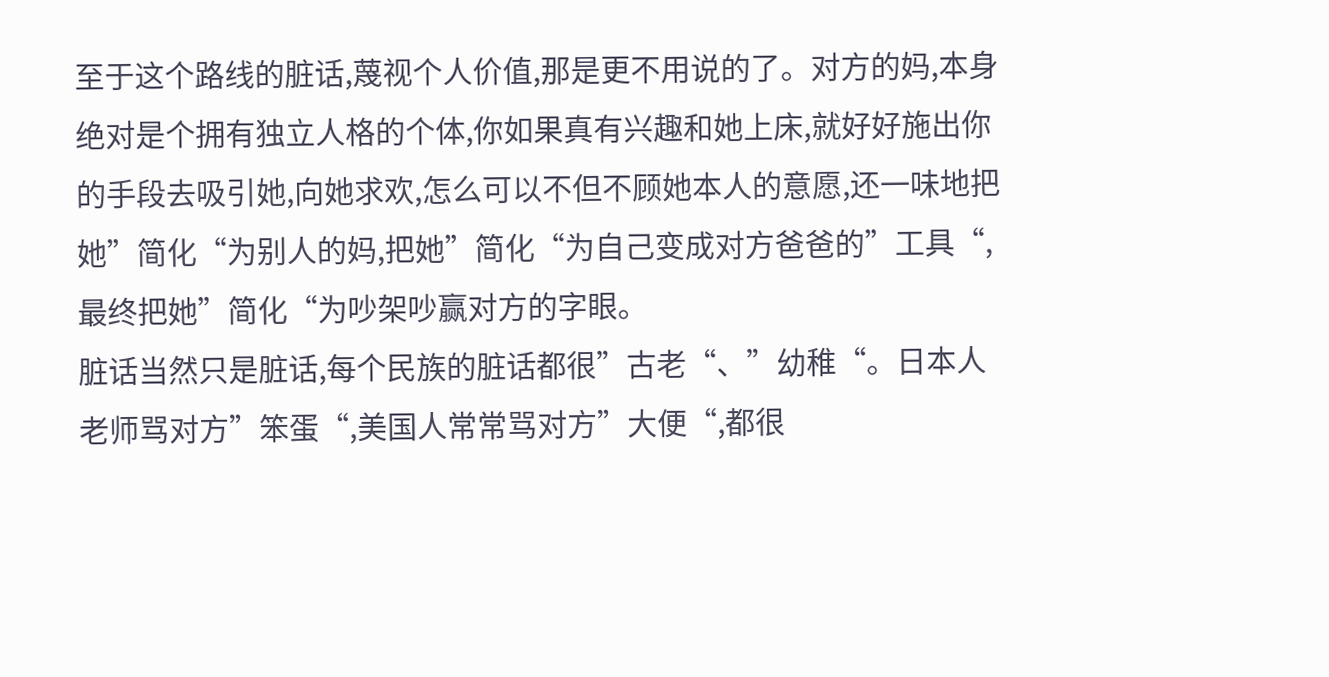至于这个路线的脏话,蔑视个人价值,那是更不用说的了。对方的妈,本身绝对是个拥有独立人格的个体,你如果真有兴趣和她上床,就好好施出你的手段去吸引她,向她求欢,怎么可以不但不顾她本人的意愿,还一味地把她”简化“为别人的妈,把她”简化“为自己变成对方爸爸的”工具“,最终把她”简化“为吵架吵赢对方的字眼。
脏话当然只是脏话,每个民族的脏话都很”古老“、”幼稚“。日本人老师骂对方”笨蛋“,美国人常常骂对方”大便“,都很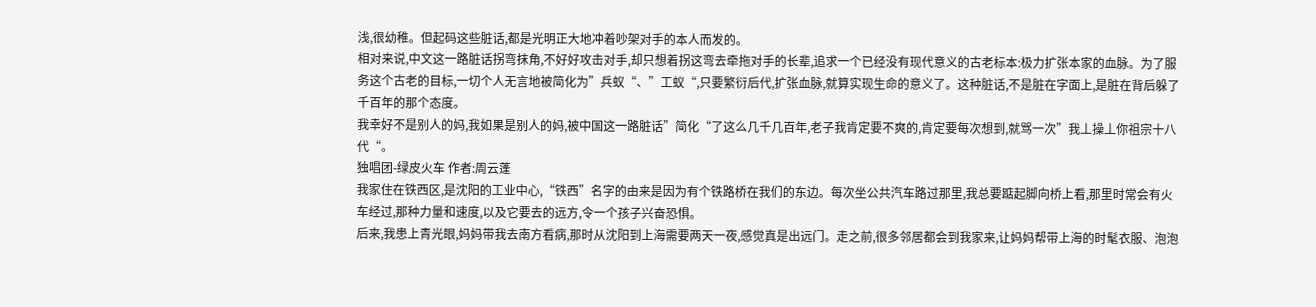浅,很幼稚。但起码这些脏话,都是光明正大地冲着吵架对手的本人而发的。
相对来说,中文这一路脏话拐弯抹角,不好好攻击对手,却只想着拐这弯去牵拖对手的长辈,追求一个已经没有现代意义的古老标本:极力扩张本家的血脉。为了服务这个古老的目标,一切个人无言地被简化为”兵蚁“、”工蚁“,只要繁衍后代,扩张血脉,就算实现生命的意义了。这种脏话,不是脏在字面上,是脏在背后躲了千百年的那个态度。
我幸好不是别人的妈,我如果是别人的妈,被中国这一路脏话”简化“了这么几千几百年,老子我肯定要不爽的,肯定要每次想到,就骂一次”我丄操丄你祖宗十八代“。
独唱团-绿皮火车 作者:周云蓬
我家住在铁西区,是沈阳的工业中心,“铁西”名字的由来是因为有个铁路桥在我们的东边。每次坐公共汽车路过那里,我总要踮起脚向桥上看,那里时常会有火车经过,那种力量和速度,以及它要去的远方,令一个孩子兴奋恐惧。
后来,我患上青光眼,妈妈带我去南方看病,那时从沈阳到上海需要两天一夜,感觉真是出远门。走之前,很多邻居都会到我家来,让妈妈帮带上海的时髦衣服、泡泡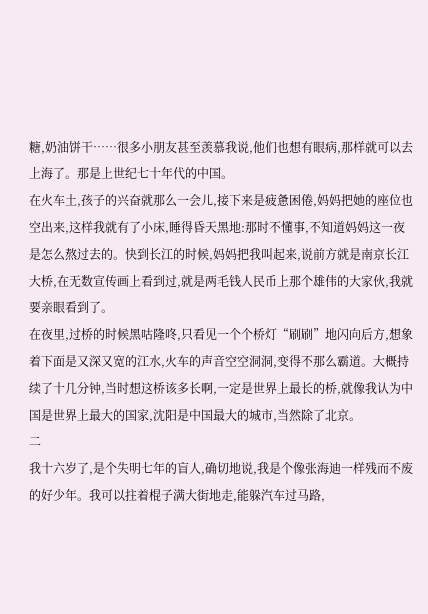糖,奶油饼干……很多小朋友甚至羡慕我说,他们也想有眼病,那样就可以去上海了。那是上世纪七十年代的中国。
在火车土,孩子的兴奋就那么一会儿,接下来是疲惫困倦,妈妈把她的座位也空出来,这样我就有了小床,睡得昏天黑地:那时不懂事,不知道妈妈这一夜是怎么熬过去的。快到长江的时候,妈妈把我叫起来,说前方就是南京长江大桥,在无数宣传画上看到过,就是两毛钱人民币上那个雄伟的大家伙,我就要亲眼看到了。
在夜里,过桥的时候黑咕隆咚,只看见一个个桥灯“刷刷”地闪向后方,想象着下面是又深又宽的江水,火车的声音空空洞洞,变得不那么霸道。大概持续了十几分钟,当时想这桥该多长啊,一定是世界上最长的桥,就像我认为中国是世界上最大的国家,沈阳是中国最大的城市,当然除了北京。
二
我十六岁了,是个失明七年的盲人,确切地说,我是个像张海迪一样残而不废的好少年。我可以拄着棍子满大街地走,能躲汽车过马路,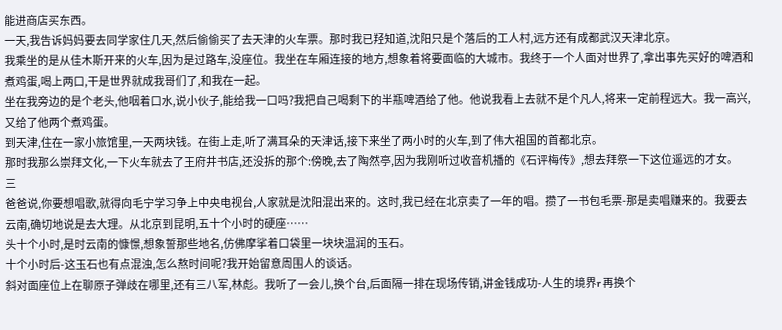能进商店买东西。
一天,我告诉妈妈要去同学家住几天,然后偷偷买了去天津的火车票。那时我已羟知道,沈阳只是个落后的工人村,远方还有成都武汉天津北京。
我乘坐的是从佳木斯开来的火车,因为是过路车,没座位。我坐在车厢连接的地方,想象着将要面临的大城市。我终于一个人面对世界了,拿出事先买好的啤酒和煮鸡蛋,喝上两口,干是世界就成我哥们了,和我在一起。
坐在我旁边的是个老头,他咽着口水,说小伙子,能给我一口吗?我把自己喝剩下的半瓶啤酒给了他。他说我看上去就不是个凡人,将来一定前程远大。我一高兴,又给了他两个煮鸡蛋。
到天津,住在一家小旅馆里,一天两块钱。在街上走,听了满耳朵的天津话,接下来坐了两小时的火车,到了伟大祖国的首都北京。
那时我那么崇拜文化,一下火车就去了王府井书店,还没拆的那个:傍晚,去了陶然亭,因为我刚听过收音机播的《石评梅传》,想去拜祭一下这位遥远的才女。
三
爸爸说,你要想唱歌,就得向毛宁学习争上中央电视台,人家就是沈阳混出来的。这时,我已经在北京卖了一年的唱。攒了一书包毛票-那是卖唱赚来的。我要去云南,确切地说是去大理。从北京到昆明,五十个小时的硬座……
头十个小时,是时云南的慷憬,想象誓那些地名,仿佛摩挲着口袋里一块块温润的玉石。
十个小时后-这玉石也有点混浊,怎么熬时间呢?我开始留意周围人的谈话。
斜对面座位上在聊原子弹歧在哪里,还有三八军,林彪。我听了一会儿,换个台,后面隔一排在现场传销,讲金钱成功-人生的境界r 再换个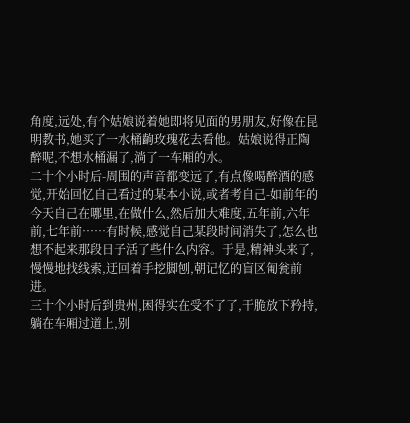角度,远处,有个姑娘说着她即将见面的男朋友,好像在昆明教书,她买了一水桶齣玫瑰花去看他。姑娘说得正陶醉呢,不想水桶漏了,淌了一车厢的水。
二十个小时后-周围的声音都变远了,有点像喝醉酒的感觉,开始回忆自己看过的某本小说,或者考自己-如前年的今天自己在哪里,在做什么,然后加大难度,五年前,六年前,七年前……有时候,感觉自己某段时间消失了,怎么也想不起来那段日子活了些什么内容。于是,精神头来了,慢慢地找线索,迂回着手挖脚刨,朝记忆的盲区匍瓮前进。
三十个小时后到贵州,困得实在受不了了,干脆放下矜持,躺在车厢过道上,别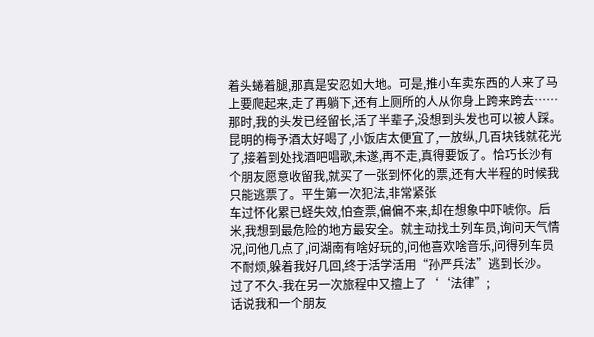着头蜷着腿,那真是安忍如大地。可是,推小车卖东西的人来了马上要爬起来,走了再躺下,还有上厕所的人从你身上跨来跨去……那时,我的头发已经留长,活了半辈子,没想到头发也可以被人踩。
昆明的梅予酒太好喝了,小饭店太便宜了,一放纵,几百块钱就花光了,接着到处找酒吧唱歌,未遂,再不走,真得要饭了。恰巧长沙有个朋友愿意收留我,就买了一张到怀化的票,还有大半程的时候我只能逃票了。平生第一次犯法,非常紧张
车过怀化累已蛏失效,怕查票,偏偏不来,却在想象中吓唬你。后米,我想到最危险的地方最安全。就主动找土列车员,询问天气情况,问他几点了,问湖南有啥好玩的,问他喜欢啥音乐,问得列车员不耐烦,躲着我好几回,终于活学活用“孙严兵法”逃到长沙。
过了不久-我在另一次旅程中又擅上了‘‘法律”;
话说我和一个朋友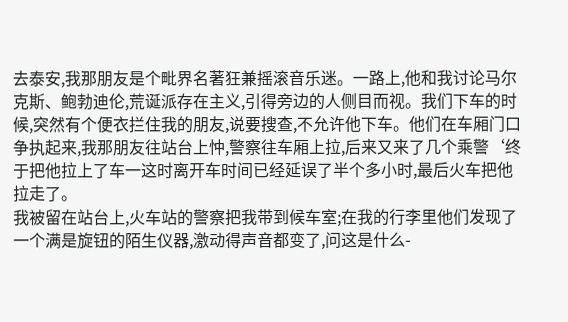去泰安,我那朋友是个毗界名著狂兼摇滚音乐迷。一路上,他和我讨论马尔克斯、鲍勃迪伦,荒诞派存在主义,引得旁边的人侧目而视。我们下车的时候,突然有个便衣拦住我的朋友,说要搜查,不允许他下车。他们在车厢门口争执起来,我那朋友往站台上忡,警察往车厢上拉,后来又来了几个乘警‘终于把他拉上了车一这时离开车时间已经延误了半个多小时,最后火车把他拉走了。
我被留在站台上,火车站的警察把我带到候车室;在我的行李里他们发现了一个满是旋钮的陌生仪器,激动得声音都变了,问这是什么-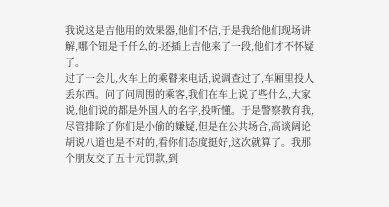我说这是吉他用的效果器,他们不信,于是我给他们现场讲解,哪个钮是千仟么的-还插上吉他来了一段,他们才不怀疑了。
过了一会儿,火车上的乘瞽来电话,说调查过了,车厢里投人丢东西。问了问周围的乘客,我们在车上说了些什么,大家说,他们说的都是外国人的名字,投听懂。于是警察教育我,尽管排除了你们是小偷的嫌疑,但是在公共场合,高谈阔论胡说八道也是不对的,看你们态度挺好,这次就算了。我那个朋友交了五十元罚款,到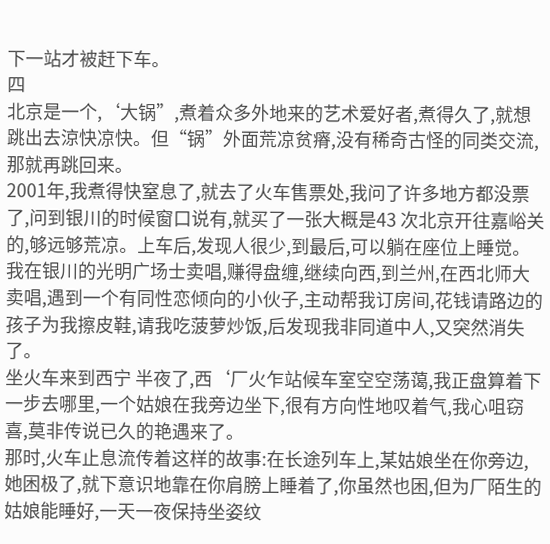下一站才被赶下车。
四
北京是一个,‘大锅”,煮着众多外地来的艺术爱好者,煮得久了,就想跳出去涼快凉快。但“锅”外面荒凉贫瘠,没有稀奇古怪的同类交流,那就再跳回来。
2001年,我煮得快窒息了,就去了火车售票处,我问了许多地方都没票了,问到银川的时候窗口说有,就买了一张大概是43 次北京开往嘉峪关的,够远够荒凉。上车后,发现人很少,到最后,可以躺在座位上睡觉。我在银川的光明广场士卖唱,赚得盘缠,继续向西,到兰州,在西北师大卖唱,遇到一个有同性恋倾向的小伙子,主动帮我订房间,花钱请路边的孩子为我擦皮鞋,请我吃菠萝炒饭,后发现我非同道中人,又突然消失了。
坐火车来到西宁 半夜了,西‘厂火乍站候车室空空荡蔼,我正盘算着下一步去哪里,一个姑娘在我旁边坐下,很有方向性地叹着气,我心咀窃喜,莫非传说已久的艳遇来了。
那时,火车止息流传着这样的故事:在长途列车上,某姑娘坐在你旁边,她困极了,就下意识地靠在你肩膀上睡着了,你虽然也困,但为厂陌生的姑娘能睡好,一天一夜保持坐姿纹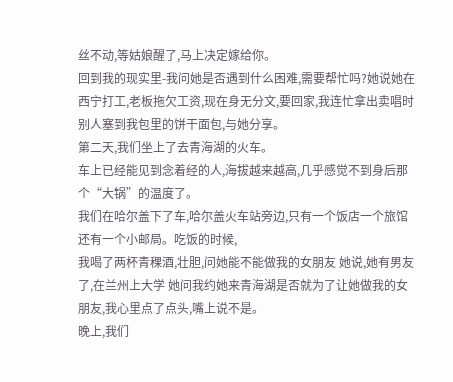丝不动,等姑娘醒了,马上决定嫁给你。
回到我的现实里-我问她是否遇到什么困难,需要帮忙吗?她说她在西宁打工,老板拖欠工资,现在身无分文,要回家,我连忙拿出卖唱时别人塞到我包里的饼干面包,与她分享。
第二天,我们坐上了去青海湖的火车。
车上已经能见到念着经的人,海拔越来越高,几乎感觉不到身后那个“大锅”的温度了。
我们在哈尔盖下了车,哈尔盖火车站旁边,只有一个饭店一个旅馆还有一个小邮局。吃饭的时候,
我喝了两杯青稞酒,壮胆,问她能不能做我的女朋友 她说,她有男友了,在兰州上大学 她问我约她来青海湖是否就为了让她做我的女朋友,我心里点了点头,嘴上说不是。
晚上,我们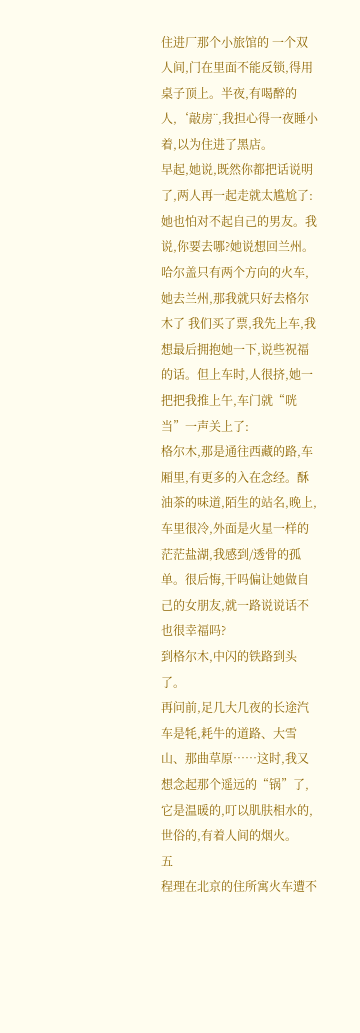住进厂那个小旅馆的 一个双人间,门在里面不能反锁,得用桌子顶上。半夜,有喝醉的人,‘敲房¨,我担心得一夜睡小着,以为住进了黑店。
早起,她说,既然你都把话说明了,两人再一起走就太尴尬了:她也怕对不起自己的男友。我说,你要去哪?她说想回兰州。
哈尔盖只有两个方向的火车,她去兰州,那我就只好去格尔木了 我们买了票,我先上车,我想最后拥抱她一下,说些祝福的话。但上车时,人很挤,她一把把我推上午,车门就“咣当”一声关上了:
格尔木,那是通往西藏的路,车厢里,有更多的入在念经。酥油茶的味道,陌生的站名,晚上,车里很冷,外面是火星一样的茫茫盐湖,我感到/透骨的孤单。很后悔,干吗偏让她做自己的女朋友,就一路说说话不也很幸福吗?
到格尔木,中闪的铁路到头了。
再问前,足几大几夜的长途汽车是牦,耗牛的道路、大雪山、那曲草原……这时,我又想念起那个遥远的“锅”了,它是温暖的,叮以肌肤相水的,世俗的,有着人间的烟火。
五
程理在北京的住所寓火车遭不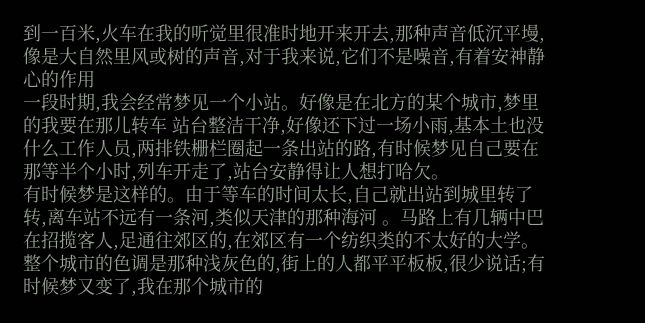到一百米,火车在我的听觉里很准时地开来开去,那种声音低沉平墁,像是大自然里风或树的声音,对于我来说,它们不是噪音,有着安神静心的作用
一段时期,我会经常梦见一个小站。好像是在北方的某个城市,梦里的我要在那儿转车 站台整洁干净,好像还下过一场小雨,基本土也没什么工作人员,两排铁栅栏圈起一条出站的路,有时候梦见自己要在那等半个小时,列车开走了,站台安静得让人想打哈欠。
有时候梦是这样的。由于等车的时间太长,自己就出站到城里转了转,离车站不远有一条河,类似天津的那种海河 。马路上有几辆中巴在招揽客人,足通往郊区的,在郊区有一个纺织类的不太好的大学。整个城市的色调是那种浅灰色的,街上的人都平平板板,很少说话;有时候梦又变了,我在那个城市的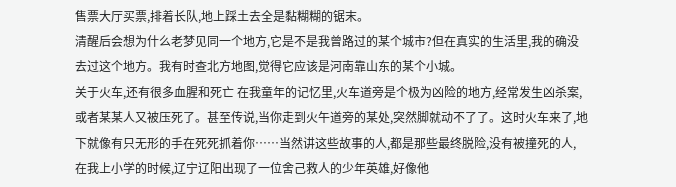售票大厅买票,排着长队,地上踩土去全是黏糊糊的锯末。
清醒后会想为什么老梦见同一个地方,它是不是我曾路过的某个城市?但在真实的生活里,我的确没去过这个地方。我有时查北方地图,觉得它应该是河南靠山东的某个小城。
关于火车,还有很多血腥和死亡 在我童年的记忆里,火车道旁是个极为凶险的地方,经常发生凶杀案,或者某某人又被压死了。甚至传说,当你走到火午道旁的某处,突然脚就动不了了。这时火车来了,地下就像有只无形的手在死死抓着你……当然讲这些故事的人,都是那些最终脱险,没有被撞死的人,
在我上小学的时候,辽宁辽阳出现了一位舍己救人的少年英雄,好像他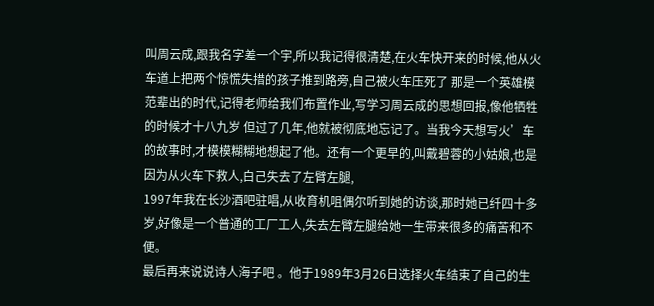叫周云成,跟我名字差一个宇,所以我记得很清楚,在火车快开来的时候,他从火车道上把两个惊慌失措的孩子推到路旁,自己被火车压死了 那是一个英雄模范辈出的时代,记得老师给我们布置作业,写学习周云成的思想回报,像他牺牲的时候才十八九岁 但过了几年,他就被彻底地忘记了。当我今天想写火’车的故事时,才模模糊糊地想起了他。还有一个更早的,叫戴碧蓉的小姑娘,也是因为从火车下救人,白己失去了左臂左腿,
1997年我在长沙酒吧驻唱,从收育机咀偶尔听到她的访谈,那时她已纤四十多岁,好像是一个普通的工厂工人,失去左臂左腿给她一生带来很多的痛苦和不便。
最后再来说说诗人海子吧 。他于1989年3月26日选择火车结束了自己的生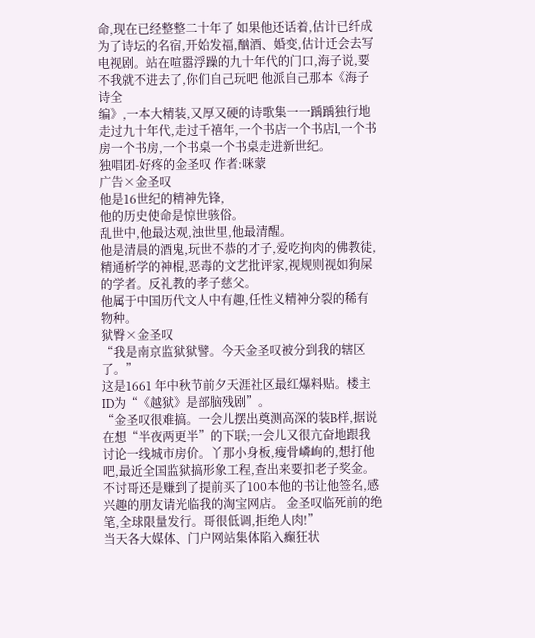命,现在已经整整二十年了 如果他还话着,估计已纤成为了诗坛的名宿,开始发福,酗酒、婚变,估计迁会去写电视剧。站在喧嚣浮躁的九十年代的门口,海子说,要不我就不进去了,你们自己玩吧 他派自己那本《海子诗全
编》,一本大精装,又厚又硬的诗歌集一一踽踽独行地走过九十年代,走过千禧年,一个书店一个书店l,一个书房一个书房,一个书桌一个书桌走进新世纪。
独唱团-好疼的金圣叹 作者:咪蒙
广告×金圣叹
他是16世纪的精神先锋,
他的历史使命是惊世骇俗。
乱世中,他最达观,浊世里,他最清醒。
他是清晨的酒鬼,玩世不恭的才子,爱吃拘肉的佛教徒,精通析学的神棍,恶毒的文艺批评家,视规则视如狗屎的学者。反礼教的孝子慈父。
他属于中国历代文人中有趣,任性义精神分裂的稀有物种。
狱臀×金圣叹
“我是南京监狱狱譬。今天金圣叹被分到我的辖区了。”
这是1661 年中秋节前夕天涯社区最红爆料贴。楼主ID为“《越狱》是部脑残剧”。
“金圣叹很难搞。一会儿摆出奠测高深的装B样,据说在想“半夜两更半”的下联;一会儿又很亢奋地跟我讨论一线城市房价。丫那小身板,瘦骨嶙峋的,想打他吧,最近全国监狱搞形象工程,查出来要扣老子奖金。不讨哥还是赚到了提前买了100本他的书让他签名,感兴趣的朋友请光临我的淘宝网店。 金圣叹临死前的绝笔,全球限量发行。哥很低调,拒绝人肉!”
当天各大媒体、门户网站集体陷入癫狂状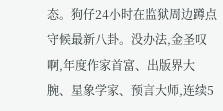态。狗仔24小时在监狱周边蹲点守候最新八卦。没办法,金圣叹啊,年度作家首富、出版界大腕、星象学家、预言大师,连续5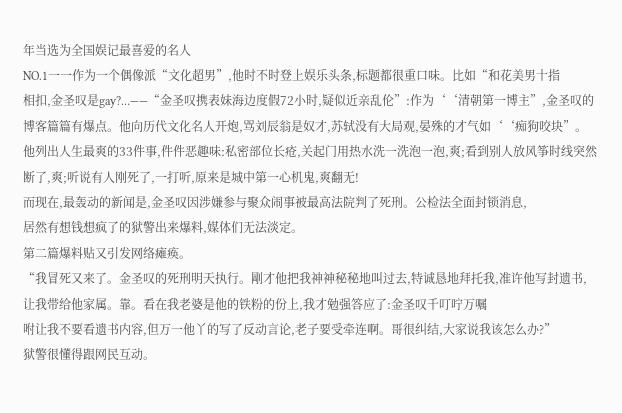年当选为全国娱记最喜爱的名人
NO.1一一作为一个偶像派“文化超男”,他时不时登上娱乐头条,标题都很重口味。比如“和花美男十指
相扣,金圣叹是gay?…——“金圣叹携表妹海边度假72小时,疑似近亲乱伦”:作为‘‘清朝第一博主”,金圣叹的博客篇篇有爆点。他向历代文化名人开炮,骂刘辰翁是奴才,苏轼没有大局观,晏殊的才气如‘‘痴狗咬块”。他列出人生最爽的33件事,件件恶趣味:私密部位长疮,关起门用热水洗一洗泡一泡,爽;看到别人放风筝时线突然断了,爽;听说有人刚死了,一打听,原来是城中第一心机鬼,爽翻无!
而现在,最轰动的新闻是,金圣叹因涉嫌参与聚众闹事被最高法院判了死刑。公检法全面封锁消息,
居然有想钱想疯了的狱警出来爆料,媒体们无法淡定。
第二篇爆料贴又引发网络瘫痪。
“我冒死又来了。金圣叹的死刑明天执行。剛才他把我神神秘秘地叫过去,特诚恳地拜托我,准许他写封遗书,让我带给他家属。靠。看在我老婆是他的铁粉的份上,我才勉强答应了:金圣叹千叮咛万嘱
咐让我不要看遗书内容,但万一他丫的写了反动言论,老子要受牵连啊。哥很纠结,大家说我该怎么办?”
狱警很懂得跟网民互动。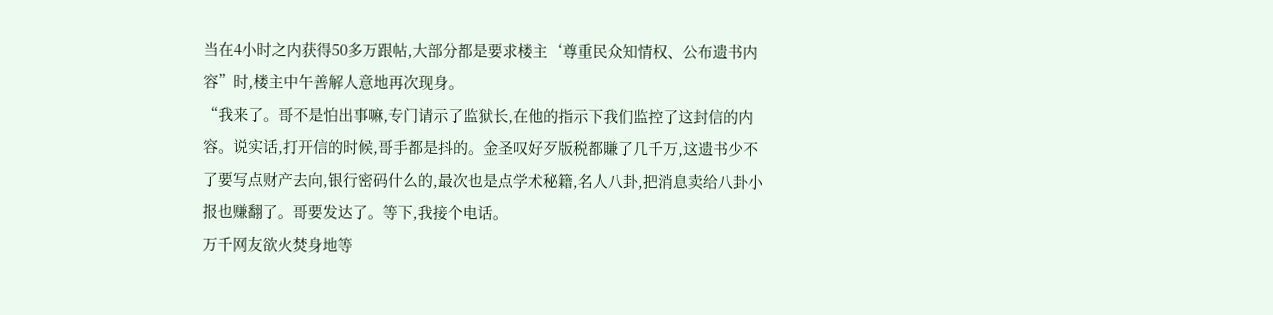当在4小时之内获得50多万跟帖,大部分都是要求楼主‘尊重民众知情权、公布遗书内容”时,楼主中午善解人意地再次现身。
“我来了。哥不是怕出事嘛,专门请示了监狱长,在他的指示下我们监控了这封信的内容。说实话,打开信的时候,哥手都是抖的。金圣叹好歹版税都賺了几千万,这遗书少不了要写点财产去向,银行密码什么的,最次也是点学术秘籍,名人八卦,把消息卖给八卦小报也赚翻了。哥要发达了。等下,我接个电话。
万千网友欲火焚身地等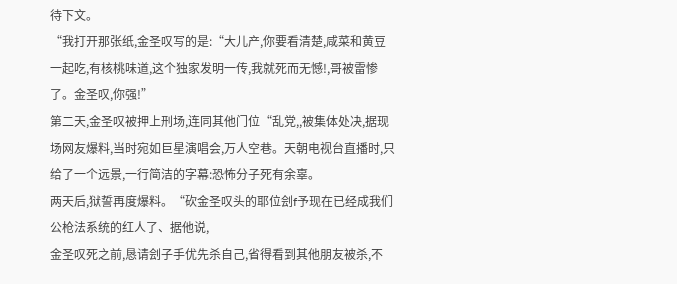待下文。
“我打开那张纸,金圣叹写的是:“大儿产,你要看清楚,咸菜和黄豆一起吃,有核桃味道,这个独家发明一传,我就死而无憾!,哥被雷惨了。金圣叹,你强!”
第二天,金圣叹被押上刑场,连同其他门位“乱党,,被集体处决,据现场网友爆料,当时宛如巨星演唱会,万人空巷。天朝电视台直播时,只给了一个远景,一行简洁的字幕:恐怖分子死有余辜。
两天后,狱誓再度爆料。“砍金圣叹头的耶位刽f予现在已经成我们公枪法系统的红人了、据他说,
金圣叹死之前,恳请刽子手优先杀自己,省得看到其他朋友被杀,不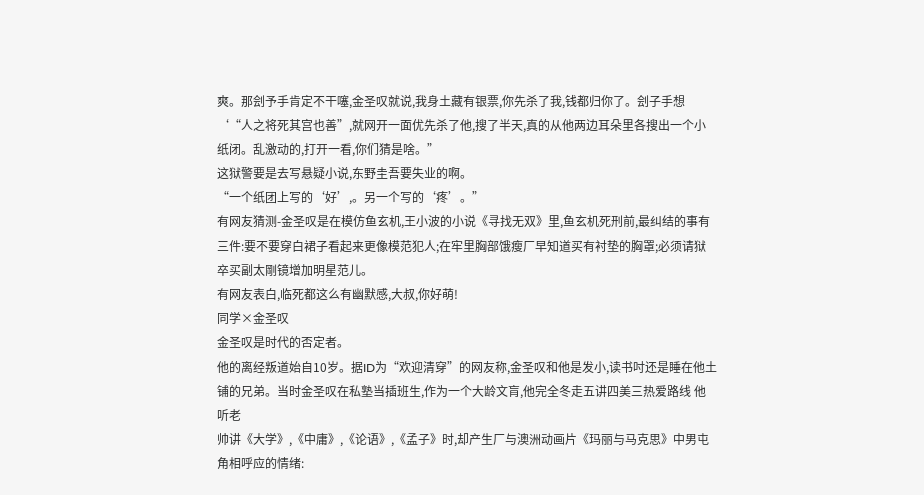爽。那刽予手肯定不干噻,金圣叹就说,我身土藏有银票,你先杀了我,钱都归你了。刽子手想 ‘“人之将死其宫也善”,就网开一面优先杀了他,搜了半天,真的从他两边耳朵里各搜出一个小纸闭。乱激动的,打开一看,你们猜是啥。”
这狱警要是去写悬疑小说,东野圭吾要失业的啊。
“一个纸团上写的‘好’,。另一个写的‘疼’。”
有网友猜测-金圣叹是在模仿鱼玄机,王小波的小说《寻找无双》里,鱼玄机死刑前,最纠结的事有三件:要不要穿白裙子看起来更像模范犯人;在牢里胸部饿瘦厂早知道买有衬垫的胸罩;必须请狱卒买副太剛镜增加明星范儿。
有网友表白,临死都这么有幽默感,大叔,你好萌!
同学×金圣叹
金圣叹是时代的否定者。
他的离经叛道始自10岁。据ID为“欢迎清穿”的网友称,金圣叹和他是发小,读书吋还是睡在他土铺的兄弟。当时金圣叹在私塾当插班生,作为一个大龄文肓,他完全冬走五讲四美三热爱路线 他听老
帅讲《大学》,《中庸》,《论语》,《孟子》时,却产生厂与澳洲动画片《玛丽与马克思》中男屯角相呼应的情绪: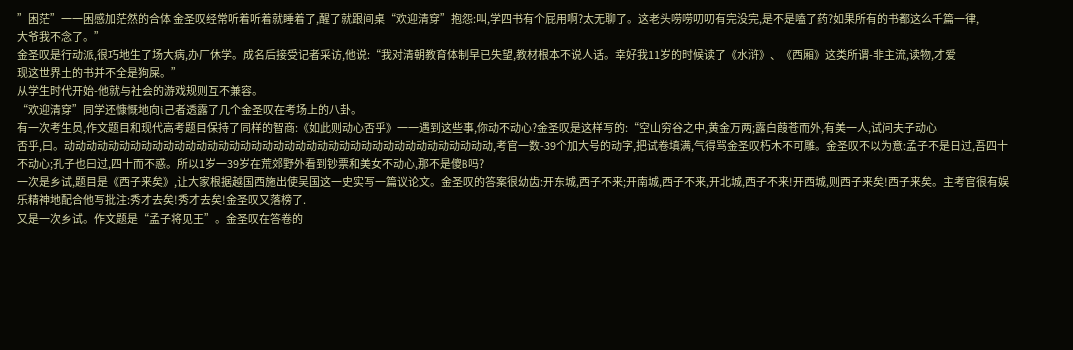”困茫”一一困感加茫然的合体 金圣叹经常听着听着就睡着了,醒了就跟间桌“欢迎清穿”抱怨:叫,学四书有个屁用啊?太无聊了。这老头唠唠叨叨有完没完,是不是嗑了药?如果所有的书都这么千篇一律,
大爷我不念了。”
金圣叹是行动派,很巧地生了场大病,办厂休学。成名后接受记者采访,他说:“我对清朝教育体制早已失望,教材根本不说人话。幸好我11岁的时候读了《水浒》、《西厢》这类所谓-非主流,读物,才爱
现这世界土的书并不全是狗屎。”
从学生时代开始-他就与社会的游戏规则互不兼容。
“欢迎清穿”同学还慷慨地向i己者透露了几个金圣叹在考场上的八卦。
有一次考生员,作文题目和现代高考题目保持了同样的智商:《如此则动心否乎》一一遇到这些事,你动不动心?金圣叹是这样写的:“空山穷谷之中,黄金万两;露白葭苍而外,有美一人,试问夫子动心
否乎,曰。动动动动动动动动动动动动动动动动动动动动动动动动动动动动动动动动动动动动动动动,考官一数-39个加大号的动字,把试卷填满,气得骂金圣叹朽木不可雕。金圣叹不以为意:孟子不是日过,吾四十不动心;孔子也曰过,四十而不惑。所以1岁一39岁在荒郊野外看到钞票和美女不动心,那不是傻B吗?
一次是乡试,题目是《西子来矣》,让大家根据越国西施出使吴国这一史实写一篇议论文。金圣叹的答案很幼齿:开东城,西子不来;开南城,西子不来,开北城,西子不来!开西城,则西子来矣!西子来矣。主考官很有娱乐精神地配合他写批注:秀才去矣!秀才去矣!金圣叹又落榜了.
又是一次乡试。作文题是“孟子将见王”。金圣叹在答卷的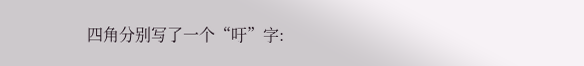四角分别写了一个“吁”字: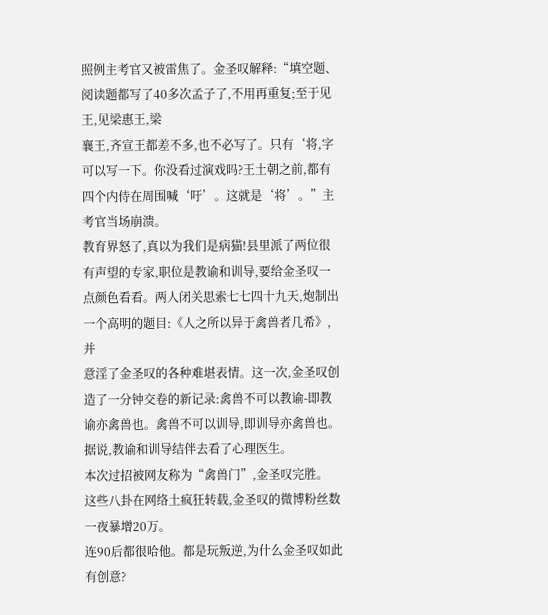照例主考官又被雷焦了。金圣叹解释:“填空题、阅读题都写了40多次孟子了,不用再重复;至于见王,见梁惠王,梁
襄王,齐宣王都差不多,也不必写了。只有‘将,字可以写一下。你没看过演戏吗?王土朝之前,都有四个内侍在周围喊‘吁’。这就是‘将’。”主考官当场崩溃。
教育界怒了,真以为我们是病猫!县里派了两位很有声望的专家,职位是教谕和训导,要给金圣叹一点颜色看看。两人闭关思索七七四十九天,炮制出一个高明的题目:《人之所以异于禽兽者几希》,并
意淫了金圣叹的各种难堪表情。这一次,金圣叹创造了一分钟交卷的新记录:禽兽不可以教谕-即教谕亦禽兽也。禽兽不可以训导,即训导亦禽兽也。据说,教谕和训导结伴去看了心理医生。
本次过招被网友称为“禽兽门”,金圣叹完胜。
这些八卦在网络土疯狂转载,金圣叹的微博粉丝数一夜暴增20万。
连90后都很哈他。都是玩叛逆,为什么金圣叹如此有创意?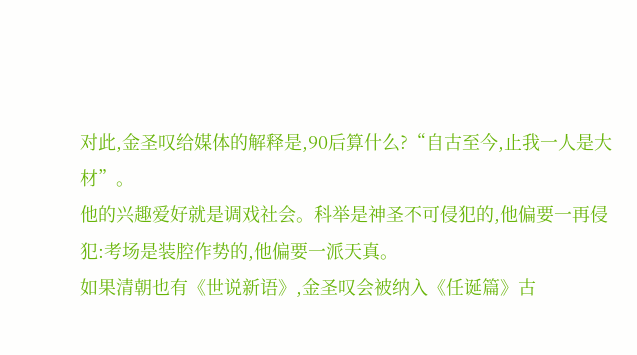对此,金圣叹给媒体的解释是,90后算什么?“自古至今,止我一人是大材”。
他的兴趣爱好就是调戏社会。科举是神圣不可侵犯的,他偏要一再侵犯:考场是装腔作势的,他偏要一派天真。
如果清朝也有《世说新语》,金圣叹会被纳入《任诞篇》古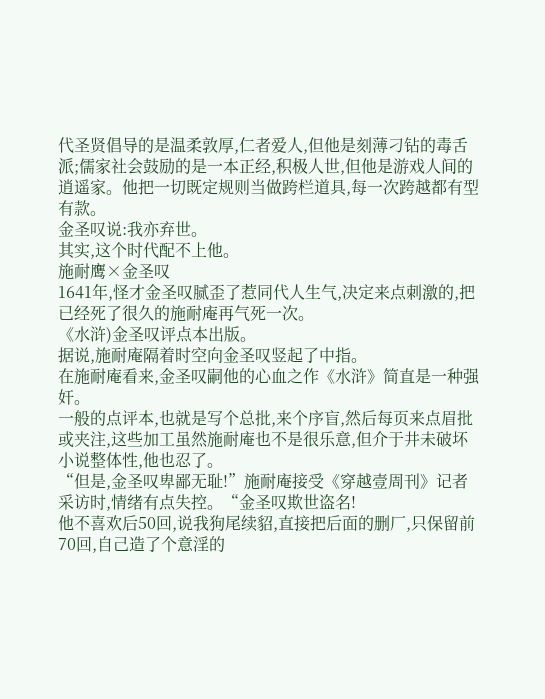代圣贤倡导的是温柔敦厚,仁者爱人,但他是刻薄刁钻的毒舌派;儒家社会鼓励的是一本正经,积极人世,但他是游戏人间的逍遥家。他把一切既定规则当做跨栏道具,每一次跨越都有型有款。
金圣叹说:我亦弃世。
其实,这个时代配不上他。
施耐鹰×金圣叹
1641年,怪才金圣叹腻歪了惹同代人生气,决定来点刺激的,把已经死了很久的施耐庵再气死一次。
《水浒)金圣叹评点本出版。
据说,施耐庵隔着时空向金圣叹竖起了中指。
在施耐庵看来,金圣叹嗣他的心血之作《水浒》简直是一种强奸。
一般的点评本,也就是写个总批,来个序盲,然后每页来点眉批或夹注,这些加工虽然施耐庵也不是很乐意,但介于井未破坏小说整体性,他也忍了。
“但是,金圣叹卑鄙无耻!”施耐庵接受《穿越壹周刊》记者采访时,情绪有点失控。“金圣叹欺世盗名!
他不喜欢后50回,说我狗尾续貂,直接把后面的删厂,只保留前70回,自己造了个意淫的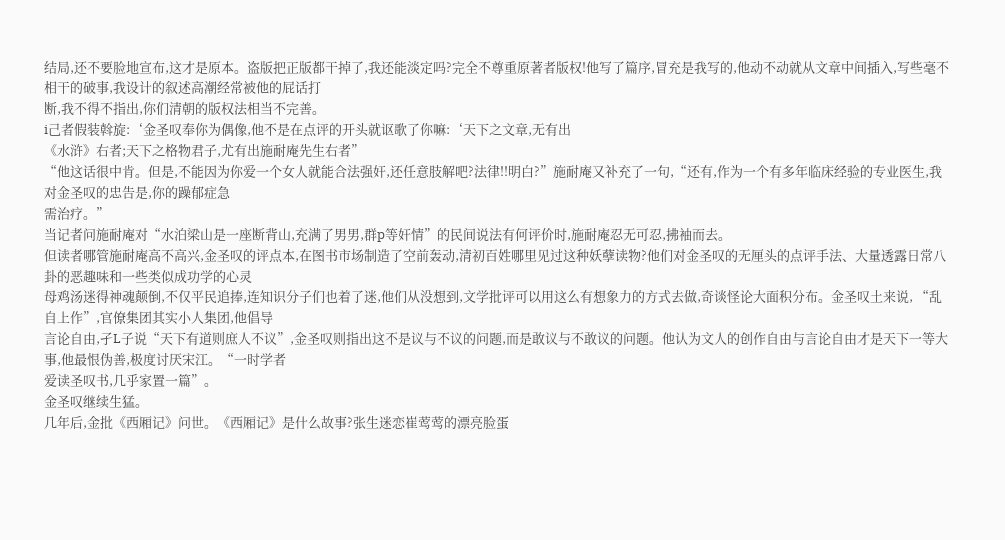结局,还不要脸地宣布,这才是原本。盗版把正版都干掉了,我还能淡定吗?完全不尊重原著者版权!他写了篇序,冒充是我写的,他动不动就从文章中间插入,写些毫不相干的破事,我设计的叙述高潮经常被他的屁话打
断,我不得不指出,你们清朝的版权法相当不完善。
i己者假装斡旋:‘金圣叹奉你为偶像,他不是在点评的开头就讴歌了你嘛:‘天下之文章,无有出
《水浒》右者;天下之格物君子,尤有出施耐庵先生右者”
“他这话很中肯。但是,不能因为你爱一个女人就能合法强奸,还任意肢解吧?法律!!明白?”施耐庵又补充了一句,“还有,作为一个有多年临床经验的专业医生,我对金圣叹的忠告是,你的躁郁症急
需治疗。”
当记者问施耐庵对“水泊梁山是一座断背山,充满了男男,群p等奸情”的民间说法有何评价时,施耐庵忍无可忍,拂袖而去。
但读者哪管施耐庵高不高兴,金圣叹的评点本,在图书市场制造了空前轰动,清初百姓哪里见过这种妖孽读物?他们对金圣叹的无厘头的点评手法、大量透露日常八卦的恶趣味和一些类似成功学的心灵
母鸡汤迷得神魂颠倒,不仅平民追捧,连知识分子们也着了迷,他们从没想到,文学批评可以用这么有想象力的方式去做,奇谈怪论大面积分布。金圣叹土来说, “乱自上作”,官僚集团其实小人集团,他倡导
言论自由,孑L子说“天下有道则庶人不议”,金圣叹则指出这不是议与不议的问题,而是敢议与不敢议的问题。他认为文人的创作自由与言论自由才是天下一等大事,他最恨伪善,极度讨厌宋江。“一时学者
爱读圣叹书,几乎家置一篇”。
金圣叹继续生猛。
几年后,金批《西厢记》问世。《西厢记》是什么故事?张生迷恋崔莺莺的漂亮脸蛋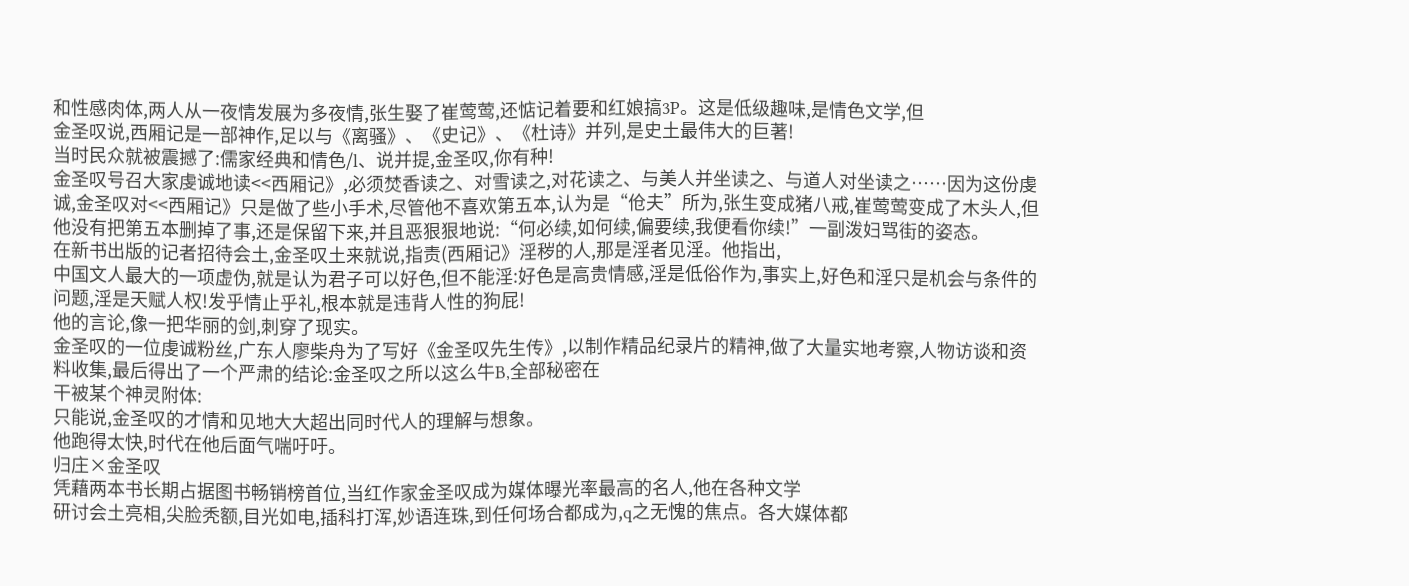和性感肉体,两人从一夜情发展为多夜情,张生娶了崔莺莺,还惦记着要和红娘搞3P。这是低级趣味,是情色文学,但
金圣叹说,西厢记是一部神作,足以与《离骚》、《史记》、《杜诗》并列,是史土最伟大的巨著!
当时民众就被震撼了:儒家经典和情色/l、说并提,金圣叹,你有种!
金圣叹号召大家虔诚地读<<西厢记》,必须焚香读之、对雪读之,对花读之、与美人并坐读之、与道人对坐读之……因为这份虔诚,金圣叹对<<西厢记》只是做了些小手术,尽管他不喜欢第五本,认为是“伧夫”所为,张生变成猪八戒,崔莺莺变成了木头人,但他没有把第五本删掉了事,还是保留下来,并且恶狠狠地说:“何必续,如何续,偏要续,我便看你续!”一副泼妇骂街的姿态。
在新书出版的记者招待会土,金圣叹土来就说,指责(西厢记》淫秽的人,那是淫者见淫。他指出,
中国文人最大的一项虚伪,就是认为君子可以好色,但不能淫:好色是高贵情感,淫是低俗作为,事实上,好色和淫只是机会与条件的问题,淫是天赋人权!发乎情止乎礼,根本就是违背人性的狗屁!
他的言论,像一把华丽的剑,刺穿了现实。
金圣叹的一位虔诚粉丝,广东人廖柴舟为了写好《金圣叹先生传》,以制作精品纪录片的精神,做了大量实地考察,人物访谈和资料收集,最后得出了一个严肃的结论:金圣叹之所以这么牛B,全部秘密在
干被某个神灵附体:
只能说,金圣叹的才情和见地大大超出同时代人的理解与想象。
他跑得太快,时代在他后面气喘吁吁。
归庄×金圣叹
凭藉两本书长期占据图书畅销榜首位,当红作家金圣叹成为媒体曝光率最高的名人,他在各种文学
研讨会土亮相,尖脸秃额,目光如电,插科打浑,妙语连珠,到任何场合都成为,q之无愧的焦点。各大媒体都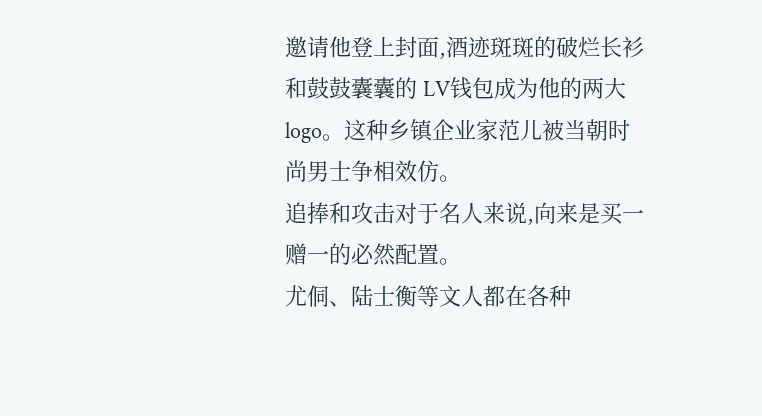邀请他登上封面,酒迹斑斑的破烂长衫和鼓鼓囊囊的 LV钱包成为他的两大logo。这种乡镇企业家范儿被当朝时尚男士争相效仿。
追捧和攻击对于名人来说,向来是买一赠一的必然配置。
尤侗、陆士衡等文人都在各种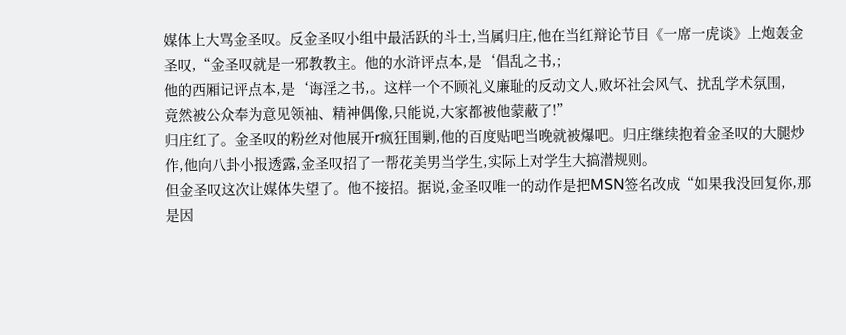媒体上大骂金圣叹。反金圣叹小组中最活跃的斗士,当属归庄,他在当红辩论节目《一席一虎谈》上炮轰金圣叹,“金圣叹就是一邪教教主。他的水浒评点本,是‘倡乱之书,;
他的西厢记评点本,是‘诲淫之书,。这样一个不顾礼义廉耻的反动文人,败坏社会风气、扰乱学术氛围,
竟然被公众奉为意见领袖、精神偶像,只能说,大家都被他蒙蔽了!”
归庄红了。金圣叹的粉丝对他展开r疯狂围剿,他的百度贴吧当晚就被爆吧。归庄继续抱着金圣叹的大腿炒作,他向八卦小报透露,金圣叹招了一帮花美男当学生,实际上对学生大搞潜规则。
但金圣叹这次让媒体失望了。他不接招。据说,金圣叹唯一的动作是把MSN签名改成“如果我没回复你,那是因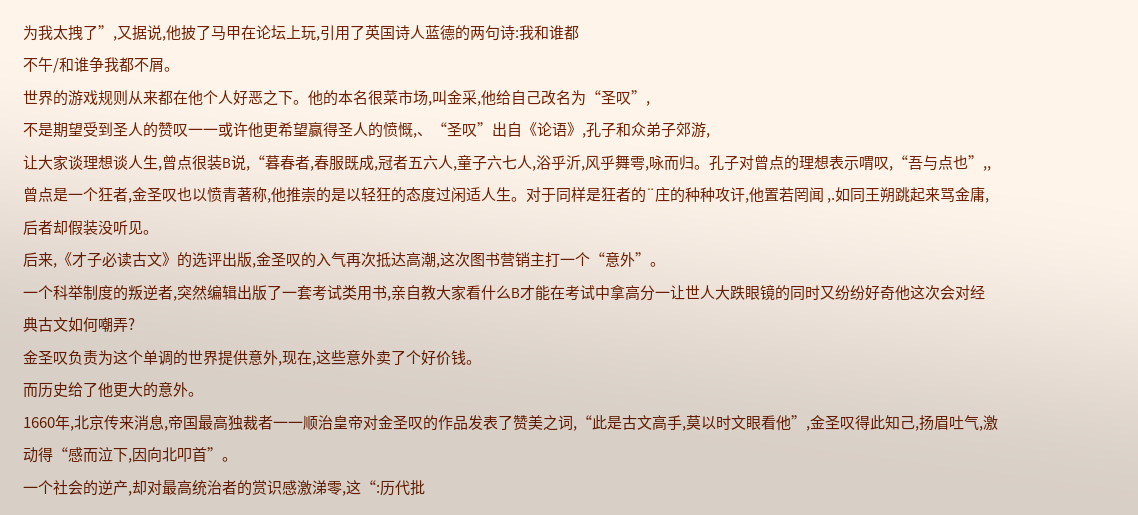为我太拽了”,又据说,他披了马甲在论坛上玩,引用了英国诗人蓝德的两句诗:我和谁都
不午/和谁争我都不屑。
世界的游戏规则从来都在他个人好恶之下。他的本名很菜市场,叫金采,他给自己改名为“圣叹”,
不是期望受到圣人的赞叹一一或许他更希望赢得圣人的愤慨,、“圣叹”出自《论语》,孔子和众弟子郊游,
让大家谈理想谈人生,曾点很装B说,“暮春者,春服既成,冠者五六人,童子六七人,浴乎沂,风乎舞雩,咏而归。孔子对曾点的理想表示喟叹,“吾与点也”,,曾点是一个狂者,金圣叹也以愤青著称,他推崇的是以轻狂的态度过闲适人生。对于同样是狂者的¨庄的种种攻讦,他置若罔闻 ,.如同王朔跳起来骂金庸,后者却假装没听见。
后来,《才子必读古文》的选评出版,金圣叹的入气再次抵达高潮,这次图书营销主打一个“意外”。
一个科举制度的叛逆者,突然编辑出版了一套考试类用书,亲自教大家看什么B才能在考试中拿高分一让世人大跌眼镜的同时又纷纷好奇他这次会对经典古文如何嘲弄?
金圣叹负责为这个单调的世界提供意外,现在,这些意外卖了个好价钱。
而历史给了他更大的意外。
1660年,北京传来消息,帝国最高独裁者一一顺治皇帝对金圣叹的作品发表了赞美之词,“此是古文高手,莫以时文眼看他”,金圣叹得此知己,扬眉吐气,激动得“感而泣下,因向北叩首”。
一个社会的逆产,却对最高统治者的赏识感激涕零,这“:历代批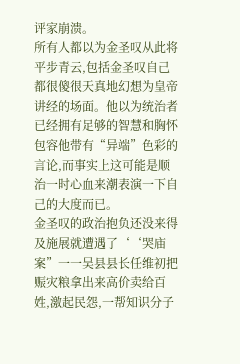评家崩溃。
所有人都以为金圣叹从此将平步青云,包括金圣叹自己都很傻很天真地幻想为皇帝讲经的场面。他以为统治者已经拥有足够的智慧和胸怀包容他带有“异端”色彩的言论,而事实上这可能是顺治一时心血来潮表演一下自己的大度而已。
金圣叹的政治抱负还没来得及施展就遭遇了‘‘哭庙案”一一吴县县长任维初把赈灾粮拿出来高价卖给百姓,激起民怨,一帮知识分子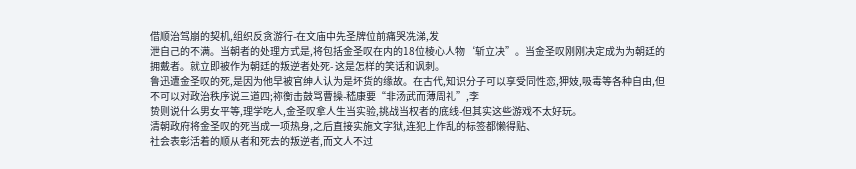借顺治驾崩的契机,组织反贪游行-在文庙中先圣牌位前痛哭冼涕,发
泄自己的不满。当朝者的处理方式是,将包括金圣叹在内的18位棱心人物‘斩立决”。当金圣叹刚刚决定成为为朝廷的拥戴者。就立即被作为朝廷的叛逆者处死- 这是怎样的笑话和讽刺。
鲁迅遭金圣叹的死,是因为他早被官绅人认为是坏货的缘故。在古代,知识分子可以享受同性恋,狎妓,吸毒等各种自由,但不可以对政治秩序说三道四;祢衡击鼓骂曹操-嵇康要“非汤武而薄周礼”,李
贽则说什么男女平等,理学吃人,金圣叹拿人生当实验,挑战当权者的底线-但其实这些游戏不太好玩。
清朝政府将金圣叹的死当成一项热身,之后直接实施文字狱,连犯上作乱的标签都懒得贴、
社会表彰活着的顺从者和死去的叛逆者,而文人不过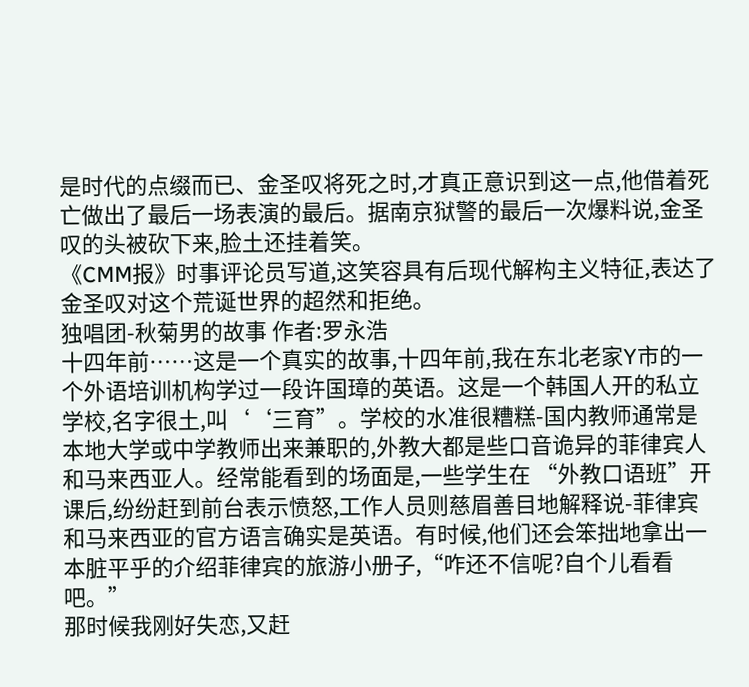是时代的点缀而已、金圣叹将死之时,才真正意识到这一点,他借着死亡做出了最后一场表演的最后。据南京狱警的最后一次爆料说,金圣叹的头被砍下来,脸土还挂着笑。
《CMM报》时事评论员写道,这笑容具有后现代解构主义特征,表达了金圣叹对这个荒诞世界的超然和拒绝。
独唱团-秋菊男的故事 作者:罗永浩
十四年前……这是一个真实的故事,十四年前,我在东北老家Y市的一个外语培训机构学过一段许国璋的英语。这是一个韩国人开的私立学校,名字很土,叫‘‘三育”。学校的水准很糟糕-国内教师通常是本地大学或中学教师出来兼职的,外教大都是些口音诡异的菲律宾人和马来西亚人。经常能看到的场面是,一些学生在 “外教口语班”开课后,纷纷赶到前台表示愤怒,工作人员则慈眉善目地解释说-菲律宾和马来西亚的官方语言确实是英语。有时候,他们还会笨拙地拿出一本脏平乎的介绍菲律宾的旅游小册子,“咋还不信呢?自个儿看看吧。”
那时候我刚好失恋,又赶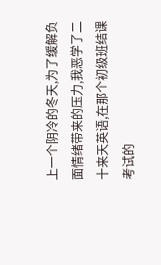上一个阴冷的冬天,为了缓解负面情绪带来的压力,我恶学了二十来天英语,在那个初级班结课考试的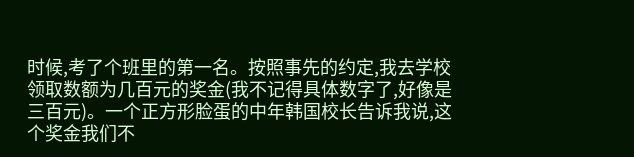时候,考了个班里的第一名。按照事先的约定,我去学校领取数额为几百元的奖金(我不记得具体数字了,好像是三百元)。一个正方形脸蛋的中年韩国校长告诉我说,这个奖金我们不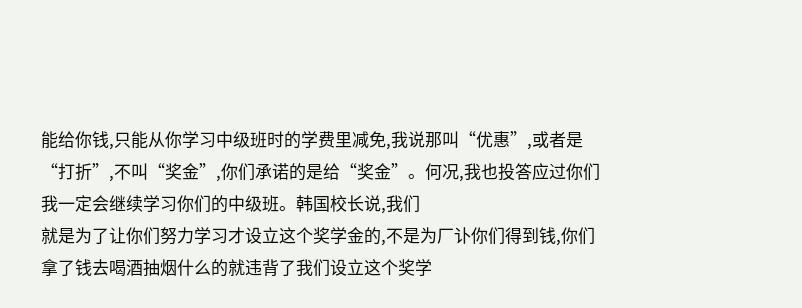能给你钱,只能从你学习中级班时的学费里减免,我说那叫“优惠”,或者是“打折”,不叫“奖金”,你们承诺的是给“奖金”。何况,我也投答应过你们我一定会继续学习你们的中级班。韩国校长说,我们
就是为了让你们努力学习才设立这个奖学金的,不是为厂讣你们得到钱,你们拿了钱去喝酒抽烟什么的就违背了我们设立这个奖学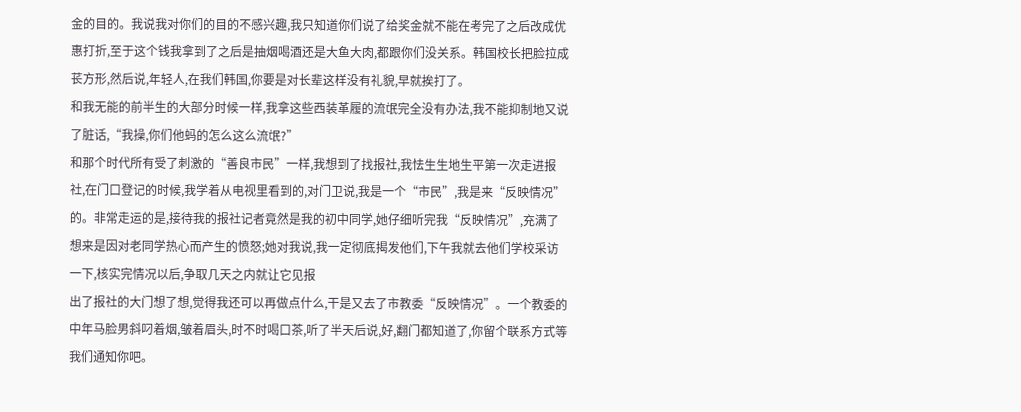金的目的。我说我对你们的目的不感兴趣,我只知道你们说了给奖金就不能在考完了之后改成优惠打折,至于这个钱我拿到了之后是抽烟喝酒还是大鱼大肉,都跟你们没关系。韩国校长把脸拉成苌方形,然后说,年轻人,在我们韩国,你要是对长辈这样没有礼貌,早就挨打了。
和我无能的前半生的大部分时候一样,我拿这些西装革履的流氓完全没有办法,我不能抑制地又说了脏话,“我操,你们他蚂的怎么这么流氓?”
和那个时代所有受了刺激的“善良市民”一样,我想到了找报社,我怯生生地生平第一次走进报社,在门口登记的时候,我学着从电视里看到的,对门卫说,我是一个“市民”,我是来“反映情况”的。非常走运的是,接待我的报社记者竟然是我的初中同学,她仔细听完我“反映情况”,充满了想来是因对老同学热心而产生的愤怒;她对我说,我一定彻底揭发他们,下午我就去他们学校采访一下,核实完情况以后,争取几天之内就让它见报
出了报社的大门想了想,觉得我还可以再做点什么,干是又去了市教委“反映情况”。一个教委的中年马脸男斜叼着烟,皱着眉头,时不时喝口茶,听了半天后说,好,翻门都知道了,你留个联系方式等我们通知你吧。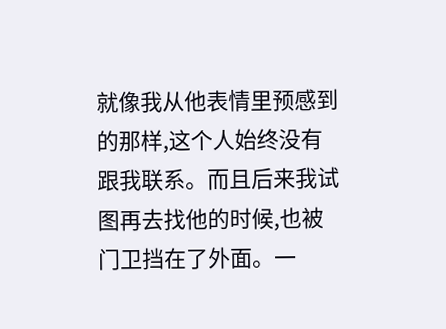就像我从他表情里预感到的那样,这个人始终没有跟我联系。而且后来我试图再去找他的时候,也被门卫挡在了外面。一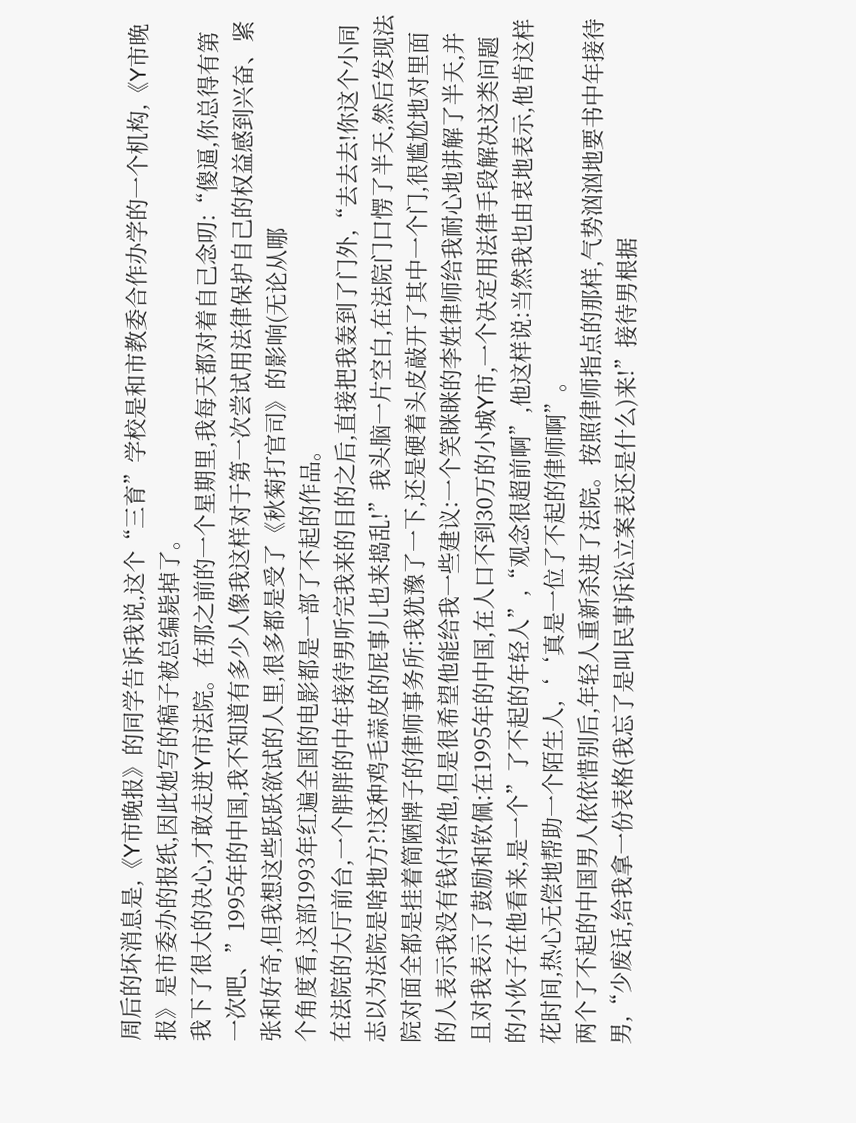周后的坏消息是,《Y市晚报》的同学告诉我说,这个“三育”学校是和市教委合作办学的一个机构,《Y市晚报》是市委办的报纸,因此她写的稿子被总编毙掉了。
我下了很大的决心,才敢走迸Y市法院。在那之前的一个星期里,我每天都对着自己念叨:“傻逼,你总得有第一次吧、”1995年的中国,我不知道有多少人像我这样对于第一次尝试用法律保护自己的权益感到兴奋、紧张和好奇,但我想这些跃跃欲试的人里,很多都是受了《秋菊打官司》的影响(无论从哪
个角度看,这部1993年红遍全国的电影都是一部了不起的作品。
在法院的大厅前台,一个胖胖的中年接待男听完我来的目的之后,直接把我轰到了门外,“去去去!你这个小同志以为法院是啥地方?!这种鸡毛蒜皮的屁事儿也来捣乱!”我头脑一片空白,在法院门口愣了半天,然后发现法院对面全都是挂着简陋牌子的律师事务所:我犹豫了一下,还是硬着头皮敲开了其中一个门,很尴尬地对里面的人表示我没有钱付给他,但是很希望他能给我一些建议:一个笑眯眯的李姓律师给我耐心地讲解了半天,并且对我表示了鼓励和钦佩:在1995年的中国,在人口不到30万的小城Y市,一个决定用法律手段解决这类问题的小伙子在他看来,是一个”了不起的年轻人”,“观念很超前啊”,他这样说:当然我也由衷地表示,他肯这样花时间,热心无偿地帮助一个陌生人,‘‘真是一位了不起的律师啊”。
两个了不起的中国男人依依惜别后,年轻人重新杀进了法院。按照律师指点的那样,气势汹汹地要书中年接待男,“少废话,给我拿一份表格(我忘了是叫民事诉讼立案表还是什么)来!”接待男根据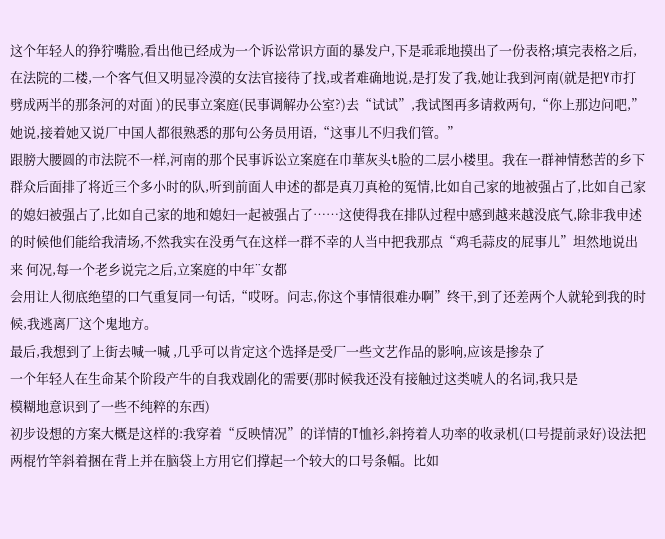这个年轻人的狰狞嘴脸,看出他已经成为一个诉讼常识方面的暴发户,下是乖乖地摸出了一份表格;填完表格之后,在法院的二楼,一个客气但又明显冷漠的女法官接待了找,或者难确地说,是打发了我,她让我到河南(就是把Y市打劈成两半的那条河的对面 )的民事立案庭(民事调解办公室?)去“试试”,我试图再多请救两句,“你上那边问吧,”她说,接着她又说厂中国人都很熟悉的那句公务员用语,“这事儿不归我们管。”
跟膀大腰圆的市法院不一样,河南的那个民事诉讼立案庭在巾華灰头t脸的二层小楼里。我在一群神情愁苦的乡下群众后面排了将近三个多小时的队,听到前面人申述的都是真刀真枪的冤情,比如自己家的地被强占了,比如自己家的媳妇被强占了,比如自己家的地和媳妇一起被强占了……这使得我在排队过程中感到越来越没底气,除非我申述的时候他们能给我清场,不然我实在没勇气在这样一群不幸的人当中把我那点“鸡毛蒜皮的屁事儿”坦然地说出来 何况,每一个老乡说完之后,立案庭的中年¨女都
会用让人彻底绝望的口气重复同一句话,“哎呀。问志,你这个事情很难办啊”终干,到了还差两个人就轮到我的时候,我逃离厂这个鬼地方。
最后,我想到了上街去喊一喊 ,几乎可以肯定这个选择是受厂一些文艺作品的影响,应该是掺杂了
一个年轻人在生命某个阶段产牛的自我戏剧化的需要(那时候我还没有接触过这类唬人的名词,我只是
模糊地意识到了一些不纯粹的东西)
初步设想的方案大概是这样的:我穿着“反映情况”的详情的T恤衫,斜挎着人功率的收录机(口号提前录好)设法把两棍竹竿斜着捆在背上并在脑袋上方用它们撑起一个较大的口号条幅。比如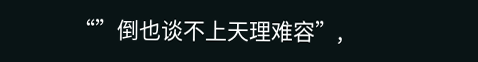“”倒也谈不上天理难容”,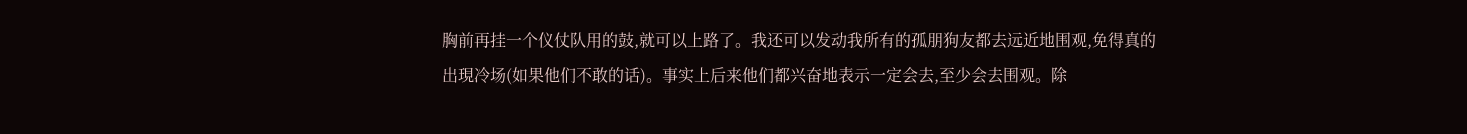胸前再挂一个仪仗队用的鼓,就可以上路了。我还可以发动我所有的孤朋狗友都去远近地围观,免得真的出現冷场(如果他们不敢的话)。事实上后来他们都兴奋地表示一定会去,至少会去围观。除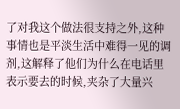了对我这个做法很支持之外,这种事情也是平淡生活中难得一见的调剂,这解释了他们为什么在电话里表示要去的时候,夹杂了大量兴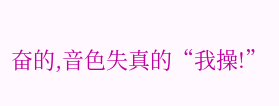奋的,音色失真的“我操!”